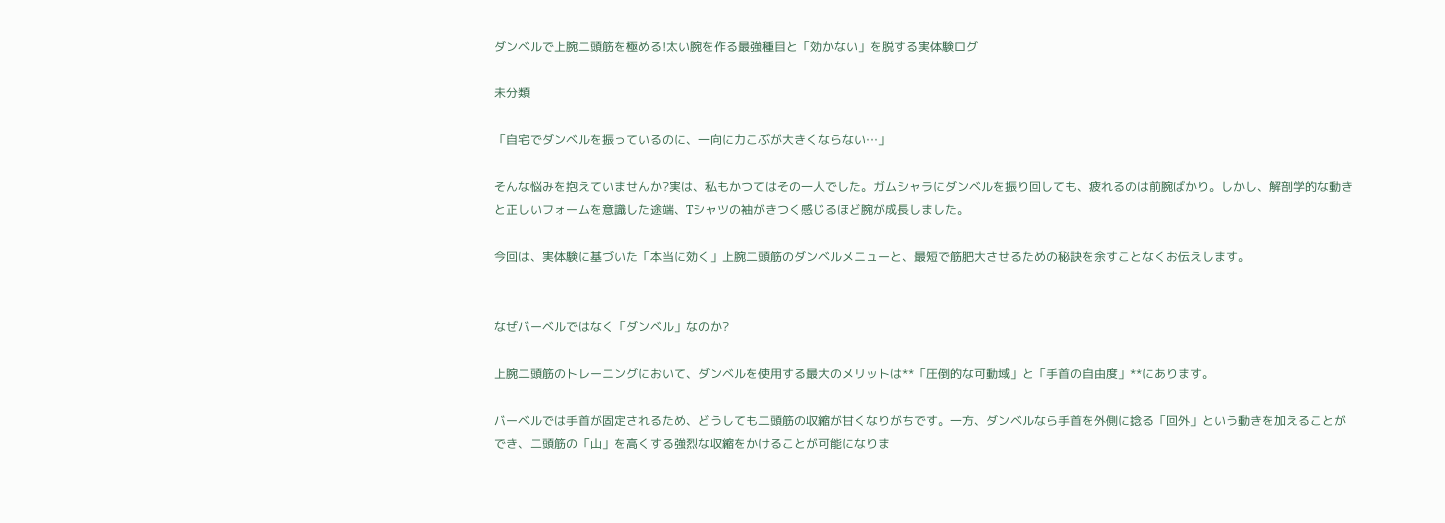ダンベルで上腕二頭筋を極める!太い腕を作る最強種目と「効かない」を脱する実体験ログ

未分類

「自宅でダンベルを振っているのに、一向に力こぶが大きくならない…」

そんな悩みを抱えていませんか?実は、私もかつてはその一人でした。ガムシャラにダンベルを振り回しても、疲れるのは前腕ばかり。しかし、解剖学的な動きと正しいフォームを意識した途端、Tシャツの袖がきつく感じるほど腕が成長しました。

今回は、実体験に基づいた「本当に効く」上腕二頭筋のダンベルメニューと、最短で筋肥大させるための秘訣を余すことなくお伝えします。


なぜバーベルではなく「ダンベル」なのか?

上腕二頭筋のトレーニングにおいて、ダンベルを使用する最大のメリットは**「圧倒的な可動域」と「手首の自由度」**にあります。

バーベルでは手首が固定されるため、どうしても二頭筋の収縮が甘くなりがちです。一方、ダンベルなら手首を外側に捻る「回外」という動きを加えることができ、二頭筋の「山」を高くする強烈な収縮をかけることが可能になりま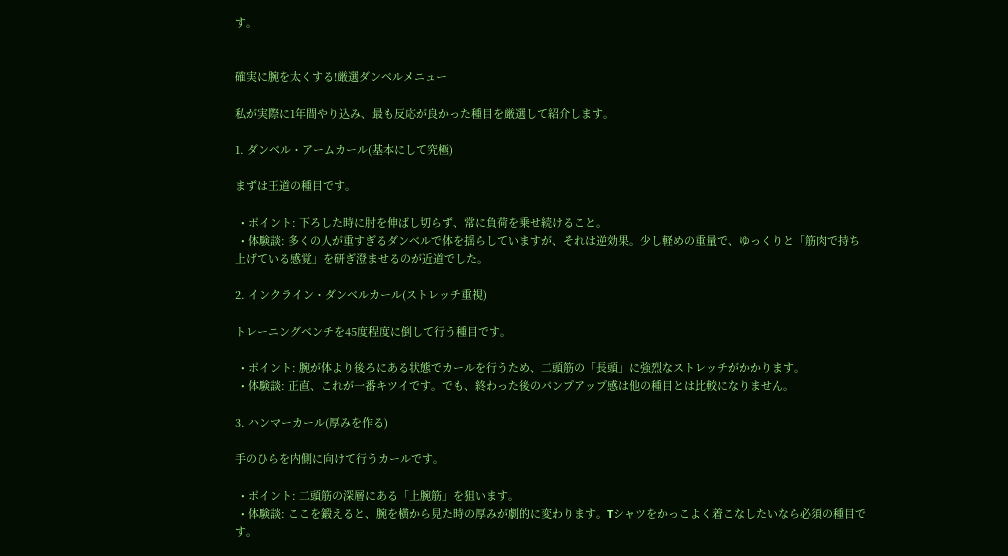す。


確実に腕を太くする!厳選ダンベルメニュー

私が実際に1年間やり込み、最も反応が良かった種目を厳選して紹介します。

1. ダンベル・アームカール(基本にして究極)

まずは王道の種目です。

  • ポイント: 下ろした時に肘を伸ばし切らず、常に負荷を乗せ続けること。
  • 体験談: 多くの人が重すぎるダンベルで体を揺らしていますが、それは逆効果。少し軽めの重量で、ゆっくりと「筋肉で持ち上げている感覚」を研ぎ澄ませるのが近道でした。

2. インクライン・ダンベルカール(ストレッチ重視)

トレーニングベンチを45度程度に倒して行う種目です。

  • ポイント: 腕が体より後ろにある状態でカールを行うため、二頭筋の「長頭」に強烈なストレッチがかかります。
  • 体験談: 正直、これが一番キツイです。でも、終わった後のパンプアップ感は他の種目とは比較になりません。

3. ハンマーカール(厚みを作る)

手のひらを内側に向けて行うカールです。

  • ポイント: 二頭筋の深層にある「上腕筋」を狙います。
  • 体験談: ここを鍛えると、腕を横から見た時の厚みが劇的に変わります。Tシャツをかっこよく着こなしたいなら必須の種目です。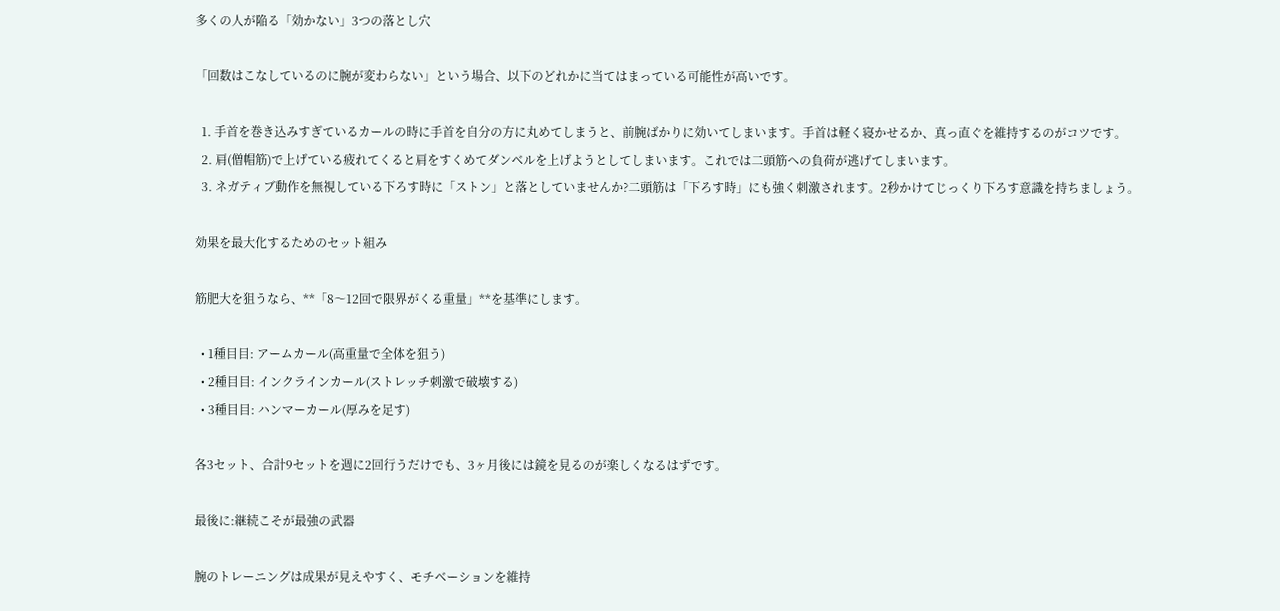多くの人が陥る「効かない」3つの落とし穴

「回数はこなしているのに腕が変わらない」という場合、以下のどれかに当てはまっている可能性が高いです。

  1. 手首を巻き込みすぎているカールの時に手首を自分の方に丸めてしまうと、前腕ばかりに効いてしまいます。手首は軽く寝かせるか、真っ直ぐを維持するのがコツです。
  2. 肩(僧帽筋)で上げている疲れてくると肩をすくめてダンベルを上げようとしてしまいます。これでは二頭筋への負荷が逃げてしまいます。
  3. ネガティブ動作を無視している下ろす時に「ストン」と落としていませんか?二頭筋は「下ろす時」にも強く刺激されます。2秒かけてじっくり下ろす意識を持ちましょう。

効果を最大化するためのセット組み

筋肥大を狙うなら、**「8〜12回で限界がくる重量」**を基準にします。

  • 1種目目: アームカール(高重量で全体を狙う)
  • 2種目目: インクラインカール(ストレッチ刺激で破壊する)
  • 3種目目: ハンマーカール(厚みを足す)

各3セット、合計9セットを週に2回行うだけでも、3ヶ月後には鏡を見るのが楽しくなるはずです。

最後に:継続こそが最強の武器

腕のトレーニングは成果が見えやすく、モチベーションを維持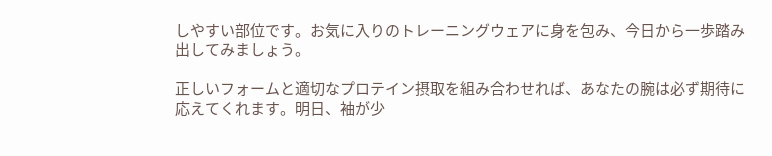しやすい部位です。お気に入りのトレーニングウェアに身を包み、今日から一歩踏み出してみましょう。

正しいフォームと適切なプロテイン摂取を組み合わせれば、あなたの腕は必ず期待に応えてくれます。明日、袖が少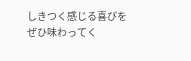しきつく感じる喜びをぜひ味わってく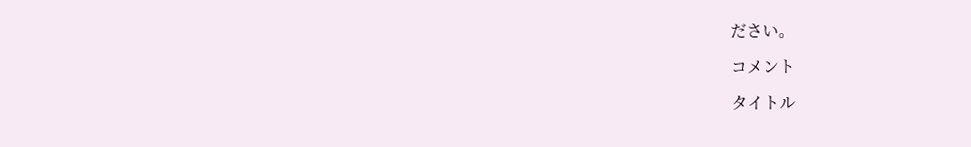ださい。

コメント

タイトル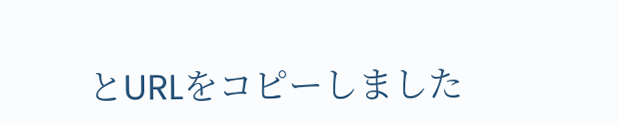とURLをコピーしました